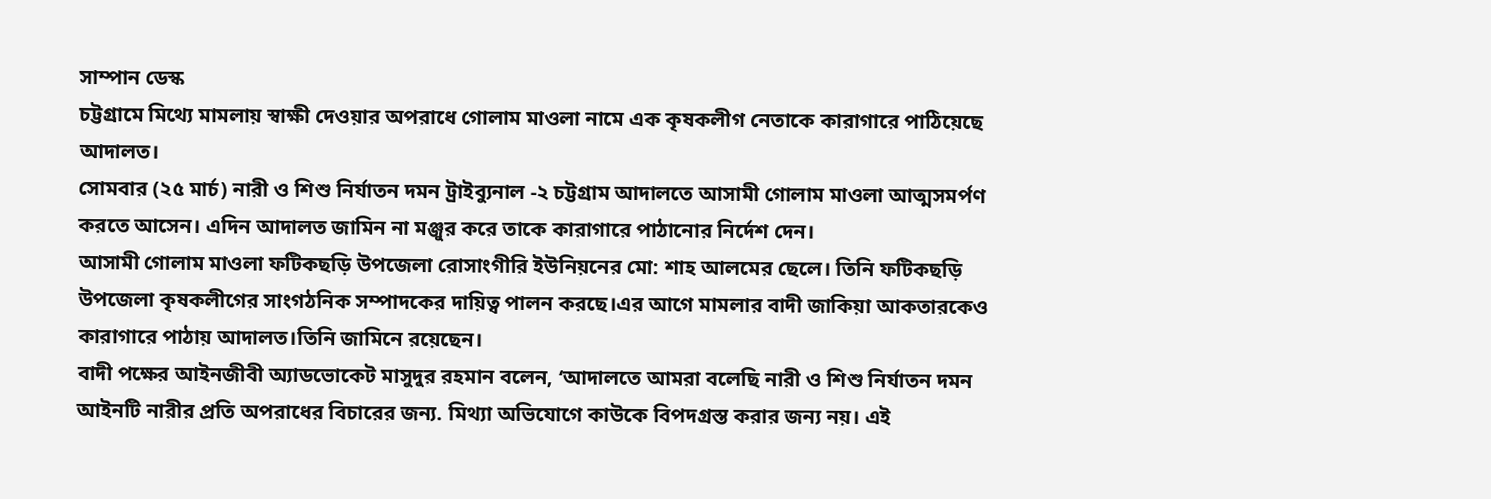সাম্পান ডেস্ক
চট্টগ্রামে মিথ্যে মামলায় স্বাক্ষী দেওয়ার অপরাধে গোলাম মাওলা নামে এক কৃষকলীগ নেতাকে কারাগারে পাঠিয়েছে আদালত।
সোমবার (২৫ মার্চ) নারী ও শিশু নির্যাতন দমন ট্রাইব্যুনাল -২ চট্টগ্রাম আদালতে আসামী গোলাম মাওলা আত্মসমর্পণ করতে আসেন। এদিন আদালত জামিন না মঞ্জুর করে তাকে কারাগারে পাঠানোর নির্দেশ দেন।
আসামী গোলাম মাওলা ফটিকছড়ি উপজেলা রোসাংগীরি ইউনিয়নের মো: শাহ আলমের ছেলে। তিনি ফটিকছড়ি উপজেলা কৃষকলীগের সাংগঠনিক সম্পাদকের দায়িত্ব পালন করছে।এর আগে মামলার বাদী জাকিয়া আকতারকেও কারাগারে পাঠায় আদালত।তিনি জামিনে রয়েছেন।
বাদী পক্ষের আইনজীবী অ্যাডভোকেট মাসুদুর রহমান বলেন, ‘আদালতে আমরা বলেছি নারী ও শিশু নির্যাতন দমন আইনটি নারীর প্রতি অপরাধের বিচারের জন্য. মিথ্যা অভিযোগে কাউকে বিপদগ্রস্ত করার জন্য নয়। এই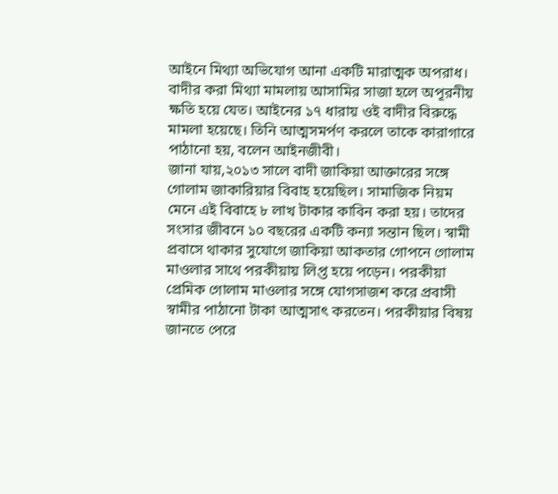আইনে মিথ্যা অভিযোগ আনা একটি মারাত্মক অপরাধ।
বাদীর করা মিথ্যা মামলায় আসামির সাজা হলে অপূরনীয় ক্ষতি হয়ে যেত। আইনের ১৭ ধারায় ওই বাদীর বিরুদ্ধে মামলা হয়েছে। তিনি আত্মসমর্পণ করলে তাকে কারাগারে পাঠানো হয়, বলেন আইনজীবী।
জানা যায়,২০১৩ সালে বাদী জাকিয়া আক্তারের সঙ্গে গোলাম জাকারিয়ার বিবাহ হয়েছিল। সামাজিক নিয়ম মেনে এই বিবাহে ৮ লাখ টাকার কাবিন করা হয়। তাদের সংসার জীবনে ১০ বছরের একটি কন্যা সন্তান ছিল। স্বামী প্রবাসে থাকার সুযোগে জাকিয়া আকতার গোপনে গোলাম মাওলার সাথে পরকীয়ায় লিপ্ত হয়ে পড়েন। পরকীয়া প্রেমিক গোলাম মাওলার সঙ্গে যোগসাজশ করে প্রবাসী স্বামীর পাঠানো টাকা আত্মসাৎ করতেন। পরকীয়ার বিষয় জানতে পেরে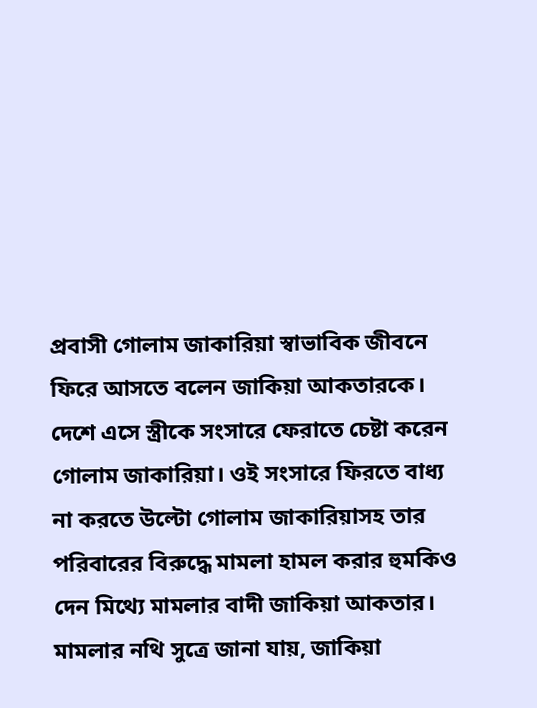প্রবাসী গোলাম জাকারিয়া স্বাভাবিক জীবনে ফিরে আসতে বলেন জাকিয়া আকতারকে।
দেশে এসে স্ত্রীকে সংসারে ফেরাতে চেষ্টা করেন গোলাম জাকারিয়া। ওই সংসারে ফিরতে বাধ্য না করতে উল্টো গোলাম জাকারিয়াসহ তার পরিবারের বিরুদ্ধে মামলা হামল করার হুমকিও দেন মিথ্যে মামলার বাদী জাকিয়া আকতার।
মামলার নথি সুত্রে জানা যায়, জাকিয়া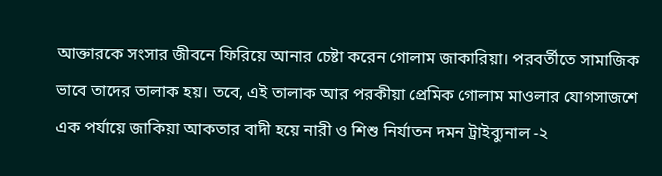আক্তারকে সংসার জীবনে ফিরিয়ে আনার চেষ্টা করেন গোলাম জাকারিয়া। পরবর্তীতে সামাজিক ভাবে তাদের তালাক হয়। তবে, এই তালাক আর পরকীয়া প্রেমিক গোলাম মাওলার যোগসাজশে এক পর্যায়ে জাকিয়া আকতার বাদী হয়ে নারী ও শিশু নির্যাতন দমন ট্রাইব্যুনাল -২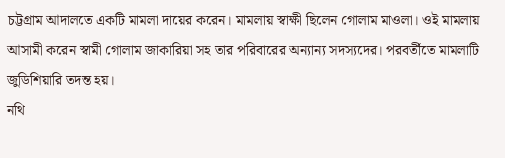চট্টগ্রাম আদালতে একটি মামলা দায়ের করেন। মামলায় স্বাক্ষী ছিলেন গোলাম মাওলা। ওই মামলায় আসামী করেন স্বামী গোলাম জাকারিয়া সহ তার পরিবারের অন্যান্য সদস্যদের। পরবর্তীতে মামলাটি জুডিশিয়ারি তদন্ত হয়।
নথি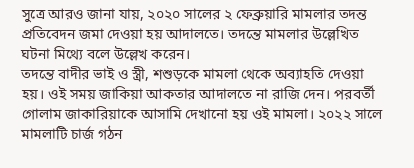সুত্রে আরও জানা যায়, ২০২০ সালের ২ ফেব্রুয়ারি মামলার তদন্ত প্রতিবেদন জমা দেওয়া হয় আদালতে। তদন্তে মামলার উল্লেখিত ঘটনা মিথ্যে বলে উল্লেখ করেন।
তদন্তে বাদীর ভাই ও স্ত্রী, শশুড়কে মামলা থেকে অব্যাহতি দেওয়া হয়। ওই সময় জাকিয়া আকতার আদালতে না রাজি দেন। পরবর্তী গোলাম জাকারিয়াকে আসামি দেখানো হয় ওই মামলা। ২০২২ সালে মামলাটি চার্জ গঠন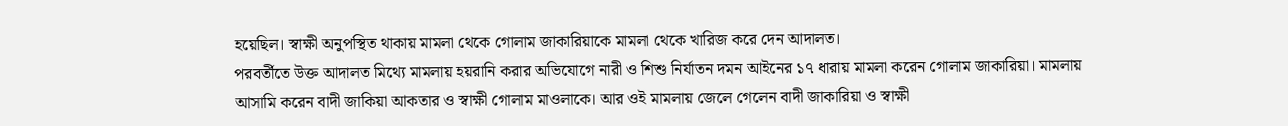হয়েছিল। স্বাক্ষী অনুপস্থিত থাকায় মামলা থেকে গোলাম জাকারিয়াকে মামলা থেকে খারিজ করে দেন আদালত।
পরবর্তীতে উক্ত আদালত মিথ্যে মামলায় হয়রানি করার অভিযোগে নারী ও শিশু নির্যাতন দমন আইনের ১৭ ধারায় মামলা করেন গোলাম জাকারিয়া। মামলায় আসামি করেন বাদী জাকিয়া আকতার ও স্বাক্ষী গোলাম মাওলাকে। আর ওই মামলায় জেলে গেলেন বাদী জাকারিয়া ও স্বাক্ষী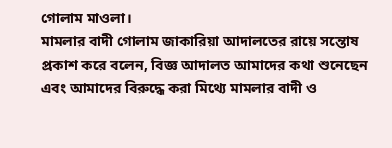গোলাম মাওলা।
মামলার বাদী গোলাম জাকারিয়া আদালতের রায়ে সন্তোষ প্রকাশ করে বলেন, বিজ্ঞ আদালত আমাদের কথা শুনেছেন এবং আমাদের বিরুদ্ধে করা মিথ্যে মামলার বাদী ও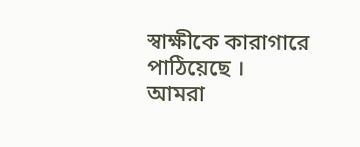স্বাক্ষীকে কারাগারে পাঠিয়েছে । আমরা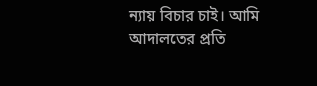ন্যায় বিচার চাই। আমি আদালতের প্রতি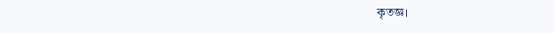কৃতজ্ঞ।